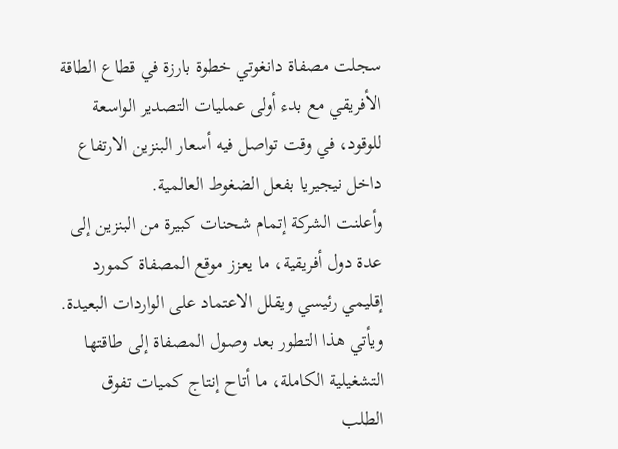سجلت مصفاة دانغوتي خطوة بارزة في قطاع الطاقة الأفريقي مع بدء أولى عمليات التصدير الواسعة للوقود، في وقت تواصل فيه أسعار البنزين الارتفاع داخل نيجيريا بفعل الضغوط العالمية.
وأعلنت الشركة إتمام شحنات كبيرة من البنزين إلى عدة دول أفريقية، ما يعزز موقع المصفاة كمورد إقليمي رئيسي ويقلل الاعتماد على الواردات البعيدة.
ويأتي هذا التطور بعد وصول المصفاة إلى طاقتها التشغيلية الكاملة، ما أتاح إنتاج كميات تفوق الطلب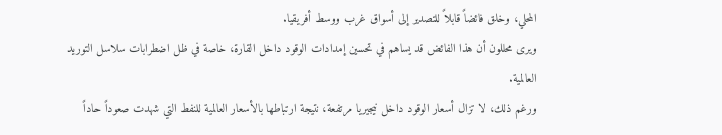المحلي، وخلق فائضاً قابلاً للتصدير إلى أسواق غرب ووسط أفريقيا.
ويرى محللون أن هذا الفائض قد يساهم في تحسين إمدادات الوقود داخل القارة، خاصة في ظل اضطرابات سلاسل التوريد العالمية.
ورغم ذلك، لا تزال أسعار الوقود داخل نيجيريا مرتفعة، نتيجة ارتباطها بالأسعار العالمية للنفط التي شهدت صعوداً حاداً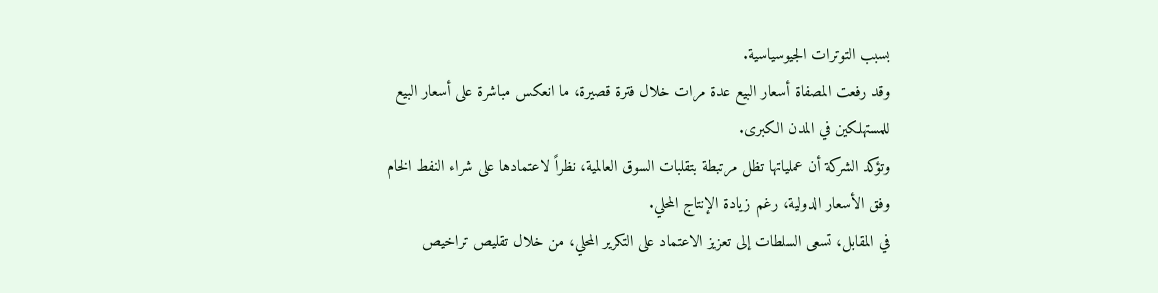بسبب التوترات الجيوسياسية.
وقد رفعت المصفاة أسعار البيع عدة مرات خلال فترة قصيرة، ما انعكس مباشرة على أسعار البيع للمستهلكين في المدن الكبرى.
وتؤكد الشركة أن عملياتها تظل مرتبطة بتقلبات السوق العالمية، نظراً لاعتمادها على شراء النفط الخام وفق الأسعار الدولية، رغم زيادة الإنتاج المحلي.
في المقابل، تسعى السلطات إلى تعزيز الاعتماد على التكرير المحلي، من خلال تقليص تراخيص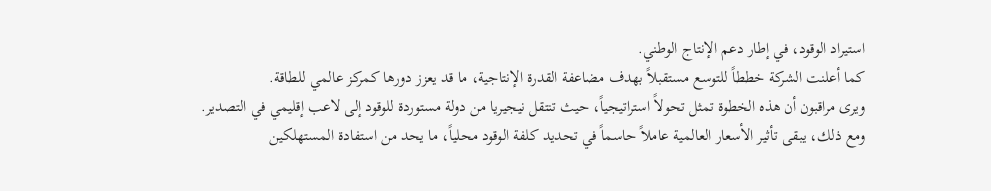استيراد الوقود، في إطار دعم الإنتاج الوطني.
كما أعلنت الشركة خططاً للتوسع مستقبلاً بهدف مضاعفة القدرة الإنتاجية، ما قد يعزز دورها كمركز عالمي للطاقة.
ويرى مراقبون أن هذه الخطوة تمثل تحولاً استراتيجياً، حيث تنتقل نيجيريا من دولة مستوردة للوقود إلى لاعب إقليمي في التصدير.
ومع ذلك، يبقى تأثير الأسعار العالمية عاملاً حاسماً في تحديد كلفة الوقود محلياً، ما يحد من استفادة المستهلكين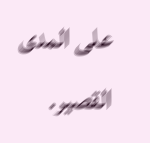على المدى القصير.